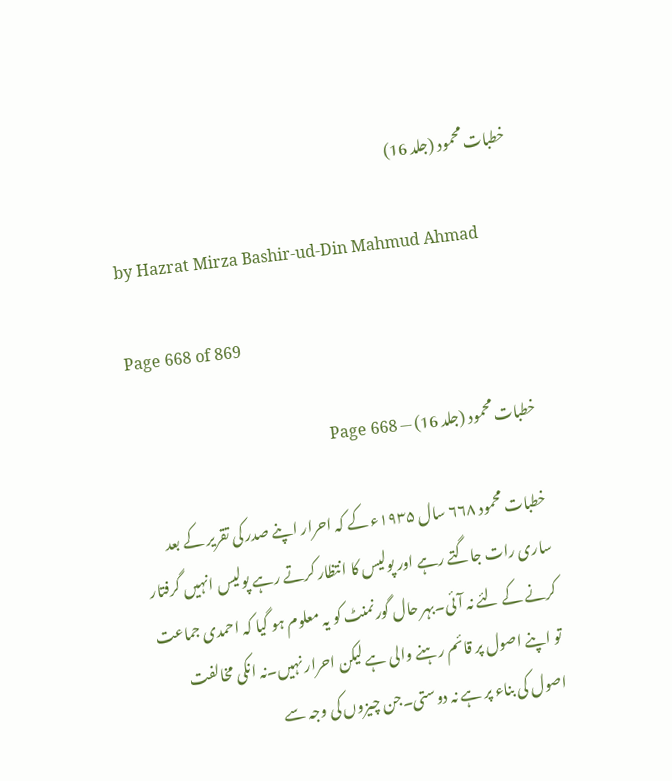خطبات محمود (جلد 16)

by Hazrat Mirza Bashir-ud-Din Mahmud Ahmad

Page 668 of 869

خطبات محمود (جلد 16) — Page 668

خطبات محمود ۶۶۸ سال ۱۹۳۵ء کے کہ احرار اپنے صدر کی تقریر کے بعد ساری رات جاگتے رہے اور پولیس کا انتظار کرتے رہے پولیس انہیں گرفتار کرنے کے لئے نہ آئی۔بہر حال گورنمنٹ کو یہ معلوم ہو گیا کہ احمدی جماعت تو اپنے اصول پر قائم رہنے والی ہے لیکن احرار نہیں۔نہ انکی مخالفت اصول کی بناء پر ہے نہ دوستی۔جن چیزوں کی وجہ سے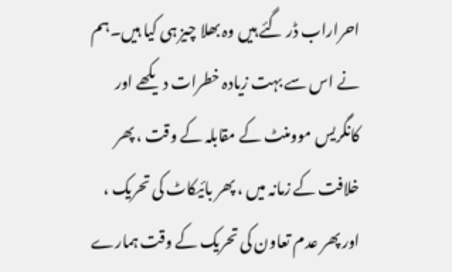احراراب ڈر گئے ہیں وہ بھلا چیز ہی کیا ہیں۔ہم نے اس سے بہت زیادہ خطرات دیکھے اور کانگریس موومنٹ کے مقابلہ کے وقت ، پھر خلافت کے زمانہ میں ، پھر بائیکاٹ کی تحریک ، اور پھر عدم تعاون کی تحریک کے وقت ہمارے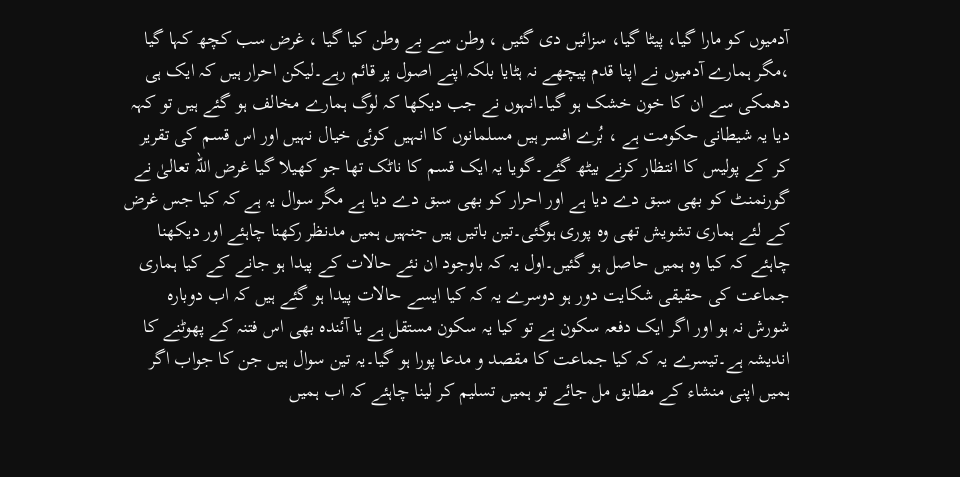آدمیوں کو مارا گیا، پیٹا گیا، سزائیں دی گئیں ، وطن سے بے وطن کیا گیا ، غرض سب کچھ کہا گیا ،مگر ہمارے آدمیوں نے اپنا قدم پیچھے نہ ہٹایا بلکہ اپنے اصول پر قائم رہے۔لیکن احرار ہیں کہ ایک ہی دھمکی سے ان کا خون خشک ہو گیا۔انہوں نے جب دیکھا کہ لوگ ہمارے مخالف ہو گئے ہیں تو کہہ دیا یہ شیطانی حکومت ہے ، بُرے افسر ہیں مسلمانوں کا انہیں کوئی خیال نہیں اور اس قسم کی تقریر کر کے پولیس کا انتظار کرنے بیٹھ گئے۔گویا یہ ایک قسم کا ناٹک تھا جو کھیلا گیا غرض اللہ تعالیٰ نے گورنمنٹ کو بھی سبق دے دیا ہے اور احرار کو بھی سبق دے دیا ہے مگر سوال یہ ہے کہ کیا جس غرض کے لئے ہماری تشویش تھی وہ پوری ہوگئی۔تین باتیں ہیں جنہیں ہمیں مدنظر رکھنا چاہئے اور دیکھنا چاہئے کہ کیا وہ ہمیں حاصل ہو گئیں۔اول یہ کہ باوجود ان نئے حالات کے پیدا ہو جانے کے کیا ہماری جماعت کی حقیقی شکایت دور ہو دوسرے یہ کہ کیا ایسے حالات پیدا ہو گئے ہیں کہ اب دوبارہ شورش نہ ہو اور اگر ایک دفعہ سکون ہے تو کیا یہ سکون مستقل ہے یا آئندہ بھی اس فتنہ کے پھوٹنے کا اندیشہ ہے۔تیسرے یہ کہ کیا جماعت کا مقصد و مدعا پورا ہو گیا۔یہ تین سوال ہیں جن کا جواب اگر ہمیں اپنی منشاء کے مطابق مل جائے تو ہمیں تسلیم کر لینا چاہئے کہ اب ہمیں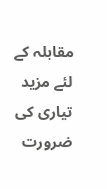مقابلہ کے لئے مزید تیاری کی ضرورت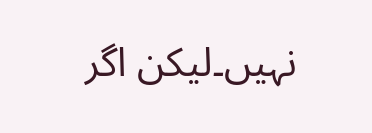نہیں۔لیکن اگر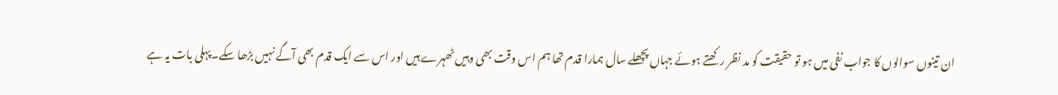ان تینوں سوالوں کا جواب نفی میں ہو تو حقیقت کو مد نظر رکھتے ہوئے جہاں پچھلے سال ہمارا قدم تھا ہم اس وقت بھی وہیں ٹھہرے ہیں اور اس سے ایک قدم بھی آگے نہیں بڑھا سکے۔پہلی بات یہ ہے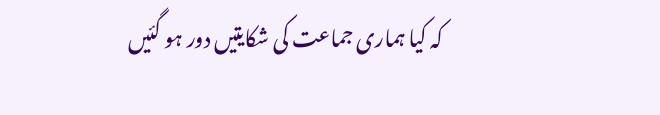کہ کیا ہماری جماعت کی شکایتیں دور ہو گئیں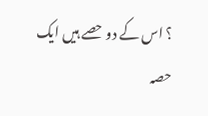؟ اس کے دو حصے ہیں ایک حصہ